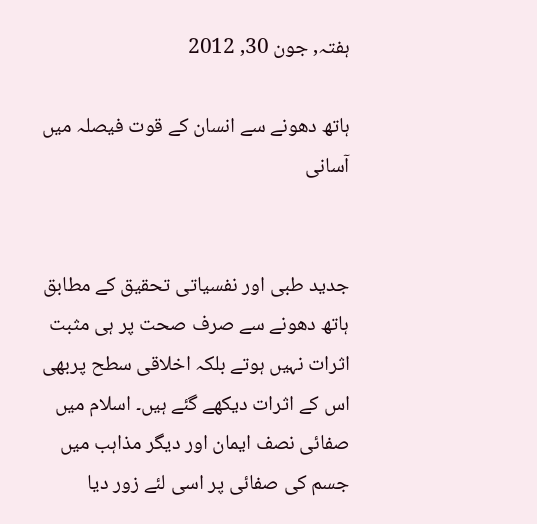ہفتہ, جون 30, 2012

ہاتھ دھونے سے انسان کے قوت فیصلہ میں آسانی


جدید طبی اور نفسیاتی تحقیق کے مطابق ہاتھ دھونے سے صرف صحت پر ہی مثبت اثرات نہیں ہوتے بلکہ اخلاقی سطح پربھی اس کے اثرات دیکھے گئے ہیں۔ اسلام میں صفائی نصف ایمان اور دیگر مذاہب میں جسم کی صفائی پر اسی لئے زور دیا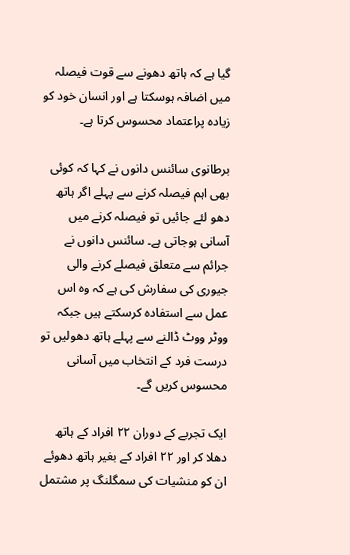گیا ہے کہ ہاتھ دھونے سے قوت فیصلہ میں اضافہ ہوسکتا ہے اور انسان خود کو زیادہ پراعتماد محسوس کرتا ہے۔

برطانوی سائنس دانوں نے کہا کہ کوئی بھی اہم فیصلہ کرنے سے پہلے اگر ہاتھ دھو لئے جائیں تو فیصلہ کرنے میں آسانی ہوجاتی ہے۔ سائنس دانوں نے جرائم سے متعلق فیصلے کرنے والی جیوری کی سفارش کی ہے کہ وہ اس عمل سے استفادہ کرسکتے ہیں جبکہ ووٹر ووٹ ڈالنے سے پہلے ہاتھ دھولیں تو درست فرد کے انتخاب میں آسانی محسوس کریں گے۔

ایک تجربے کے دوران ۲۲ افراد کے ہاتھ دھلا کر اور ۲۲ افراد کے بغیر ہاتھ دھوئے ان کو منشیات کی سمگلنگ پر مشتمل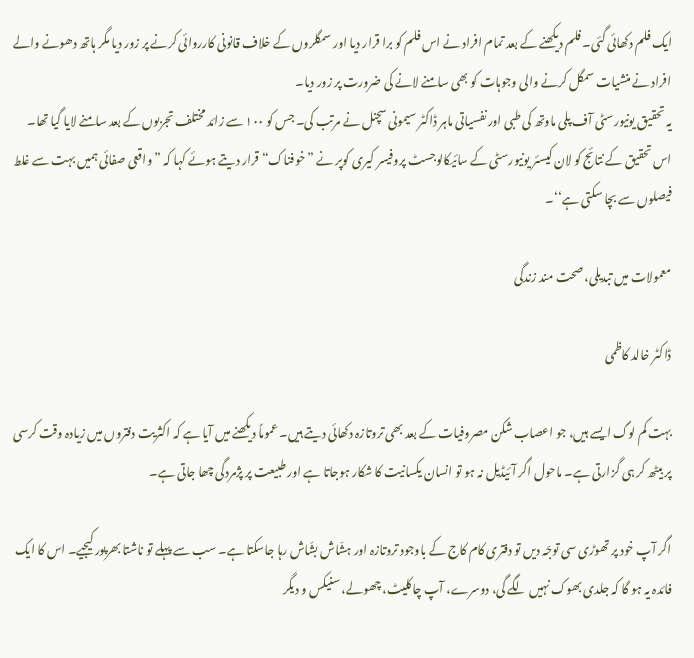ایک فلم دکھائی گئی۔ فلم دیکھنے کے بعد تمام افراد نے اس فلم کو برا قرار دیا اور سمگلروں کے خلاف قانونی کارروائی کرنے پر زور دیا مگر ہاتھ دھونے والے افراد نے منشیات سمگل کرنے والی وجوہات کو بھی سامنے لانے کی ضرورت پر زور دیا۔
یہ تحقیق یونیورسٹی آف پلی ماوتھ کی طبی اور نفسیاتی ماہر ڈاکٹر سیمونی سچنل نے مرتب کی۔ جس کو ۱۰۰ سے زائد مختلف تجربوں کے بعد سامنے لایا گیا تھا۔ اس تحقیق کے نتائج کو لان کیسئر یونیورسٹی کے سائیکالوجسٹ پروفیسر کیری کوپر نے ”خوفناک“ قرار دیتے ہوئے کہا کہ ”واقعی صفائی ہمیں بہت سے غلط فیصلوں سے بچا سکتی ہے‘‘۔

معمولات میں تبدیلی، صحت مند زندگی

ڈاکٹر خالد کاظمی

بہت کم لوگ ایسے ہیں، جو اعصاب شکن مصروفیات کے بعد بھی تروتازہ دکھائی دیتے ہیں۔ عموماً دیکھنے میں آیا ہے کہ اکثریت دفتروں میں زیادہ وقت کرسی پر بیٹھ کر ہی گزارتی ہے۔ ماحول اگر آئیڈیل نہ ہو تو انسان یکسانیت کا شکار ہوجاتا ہے اور طبیعت پر پژمردگی چھا جاتی ہے۔

اگر آپ خود پر تھوڑی سی توجّہ دیں تو دفتری کام کاج کے باوجود تروتازہ اور ہشّاش بشّاش رہا جاسکتا ہے۔ سب سے پہلے تو ناشتا بھرپور کیجیے۔ اس کا ایک فائدہ یہ ہو گا کہ جلدی بھوک نہیں لگے گی، دوسرے، آپ چاکلیٹ، چھولے، سنیکس و دیگر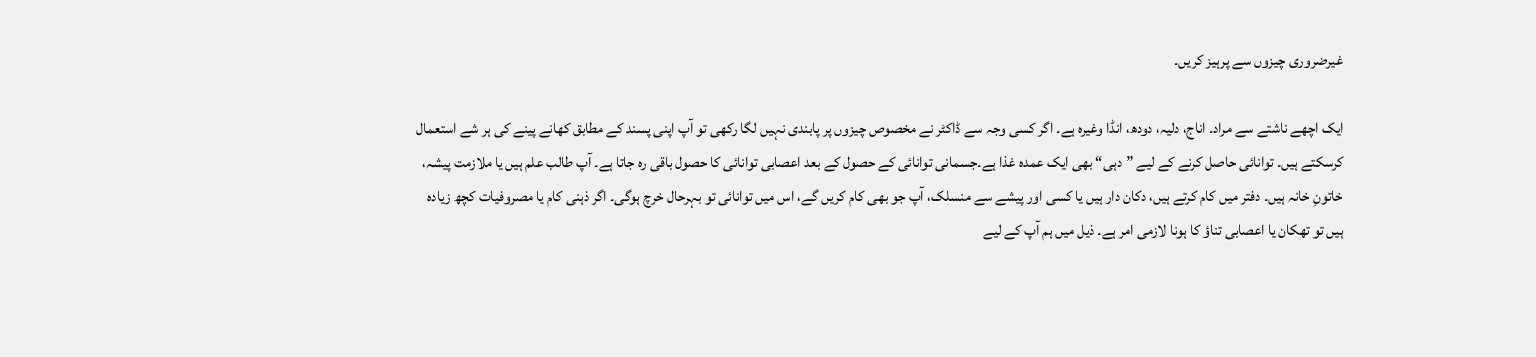غیرضروری چیزوں سے پرہیز کریں۔

ایک اچھے ناشتے سے مراد۔ اناج، دلیہ، دودھ، انڈا وغیرہ ہے۔ اگر کسی وجہ سے ڈاکٹر نے مخصوص چیزوں پر پابندی نہیں لگا رکھی تو آپ اپنی پسند کے مطابق کھانے پینے کی ہر شے استعمال کرسکتے ہیں۔ توانائی حاصل کرنے کے لیے ”دہی“ بھی ایک عمدہ غذا ہے۔جسمانی توانائی کے حصول کے بعد اعصابی توانائی کا حصول باقی رہ جاتا ہے۔ آپ طالب علم ہیں یا ملازمت پیشہ، خاتونِ خانہ ہیں۔ دفتر میں کام کرتے ہیں، دکان دار ہیں یا کسی اور پیشے سے منسلک، آپ جو بھی کام کریں گے، اس میں توانائی تو بہرحال خرچ ہوگی۔ اگر ذہنی کام یا مصروفیات کچھ زیادہ ہیں تو تھکان یا اعصابی تناؤ کا ہونا لازمی امر ہے۔ ذیل میں ہم آپ کے لیے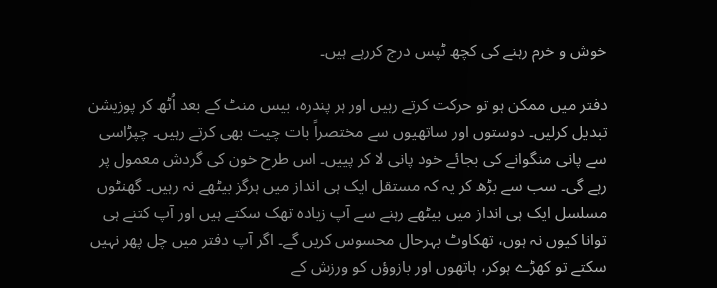خوش و خرم رہنے کی کچھ ٹپس درج کررہے ہیں۔

دفتر میں ممکن ہو تو حرکت کرتے رہیں اور ہر پندرہ، بیس منٹ کے بعد اُٹھ کر پوزیشن تبدیل کرلیں۔ دوستوں اور ساتھیوں سے مختصراً بات چیت بھی کرتے رہیں۔ چپڑاسی سے پانی منگوانے کی بجائے خود پانی لا کر پییں۔ اس طرح خون کی گردش معمول پر رہے گی۔ سب سے بڑھ کر یہ کہ مستقل ایک ہی انداز میں ہرگز بیٹھے نہ رہیں۔ گھنٹوں مسلسل ایک ہی انداز میں بیٹھے رہنے سے آپ زیادہ تھک سکتے ہیں اور آپ کتنے ہی توانا کیوں نہ ہوں، تھکاوٹ بہرحال محسوس کریں گے۔ اگر آپ دفتر میں چل پھر نہیں سکتے تو کھڑے ہوکر، ہاتھوں اور بازوؤں کو ورزش کے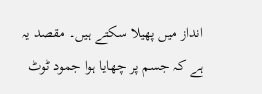انداز میں پھیلا سکتے ہیں۔ مقصد یہ ہے کہ جسم پر چھایا ہوا جمود ٹوٹ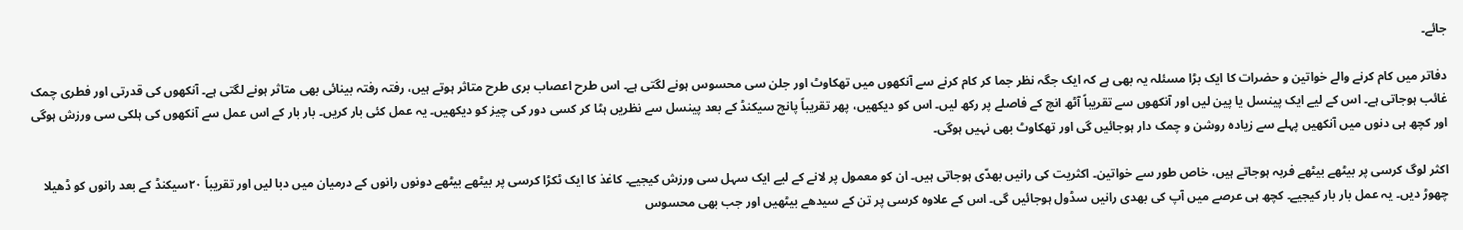جائے۔

دفاتر میں کام کرنے والے خواتین و حضرات کا ایک بڑا مسئلہ یہ بھی ہے کہ ایک جگہ نظر جما کر کام کرنے سے آنکھوں میں تھکاوٹ اور جلن سی محسوس ہونے لگتی ہے۔ اس طرح اعصاب بری طرح متاثر ہوتے ہیں، رفتہ رفتہ بینائی بھی متاثر ہونے لگتی ہے۔ آنکھوں کی قدرتی اور فطری چمک غائب ہوجاتی ہے۔ اس کے لیے ایک پینسل یا پین لیں اور آنکھوں سے تقریباً آٹھ انچ کے فاصلے پر رکھ لیں۔ اس کو دیکھیں، پھر تقریباً پانچ سیکنڈ کے بعد پینسل سے نظریں ہٹا کر کسی دور کی چیز کو دیکھیں۔ یہ عمل کئی بار کریں۔ بار بار کے اس عمل سے آنکھوں کی ہلکی سی ورزش ہوگی اور کچھ ہی دنوں میں آنکھیں پہلے سے زیادہ روشن و چمک دار ہوجائیں گی اور تھکاوٹ بھی نہیں ہوگی۔

اکثر لوگ کرسی پر بیٹھے بیٹھے فربہ ہوجاتے ہیں، خاص طور سے خواتین۔ اکثریت کی رانیں بھدّی ہوجاتی ہیں۔ ان کو معمول پر لانے کے لیے ایک سہل سی ورزش کیجیے۔ کاغذ کا ایک ٹکڑا کرسی پر بیٹھے بیٹھے دونوں رانوں کے درمیان میں دبا لیں اور تقریباً ۲۰سیکنڈ کے بعد رانوں کو ڈھیلا چھوڑ دیں۔ یہ عمل بار بار کیجیے۔ کچھ ہی عرصے میں آپ کی بھدی رانیں سڈول ہوجائیں گی۔ اس کے علاوہ کرسی پر تن کے سیدھے بیٹھیں اور جب بھی محسوس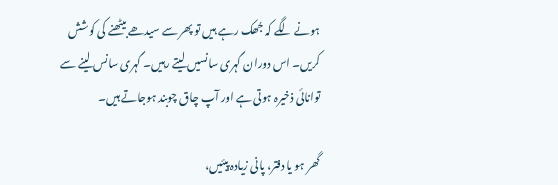ہونے لگے کہ جُھک رہے ہیں تو پھر سے سیدھے بیٹھنے کی کوشش کریں۔ اس دوران گہری سانسیں لیتے رہیں۔ گہری سانس لینے سے توانائی ذخیرہ ہوتی ہے اور آپ چاق چوبند ہوجاتے ہیں۔

گھر ہو یا دفتر، پانی زیادہ پیئیں،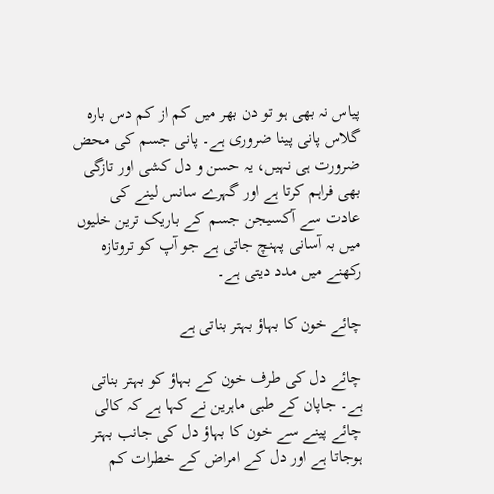پیاس نہ بھی ہو تو دن بھر میں کم از کم دس بارہ گلاس پانی پینا ضروری ہے۔ پانی جسم کی محض ضرورت ہی نہیں، یہ حسن و دل کشی اور تازگی بھی فراہم کرتا ہے اور گہرے سانس لینے کی عادت سے آکسیجن جسم کے باریک ترین خلیوں میں بہ آسانی پہنچ جاتی ہے جو آپ کو تروتازہ رکھنے میں مدد دیتی ہے۔

چائے خون کا بہاؤ بہتر بناتی ہے

چائے دل کی طرف خون کے بہاؤ کو بہتر بناتی ہے۔ جاپان کے طبی ماہرین نے کہا ہے کہ کالی چائے پینے سے خون کا بہاؤ دل کی جانب بہتر ہوجاتا ہے اور دل کے امراض کے خطرات کم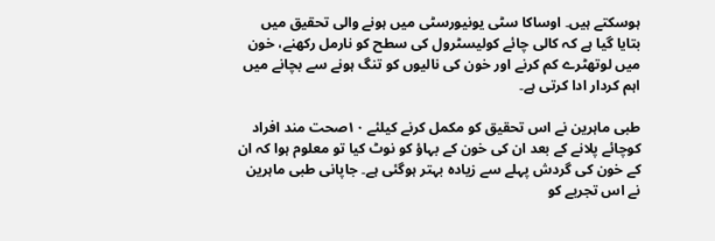ہوسکتے ہیں۔ اوساکا سٹی یونیورسٹی میں ہونے والی تحقیق میں بتایا گیا ہے کہ کالی چائے کولیسٹرول کی سطح کو نارمل رکھنے، خون میں لوتھٹرے کم کرنے اور خون کی نالیوں کو تنگ ہونے سے بچانے میں اہم کردار ادا کرتی ہے۔

طبی ماہرین نے اس تحقیق کو مکمل کرنے کیلئے ۱۰صحت مند افراد کوچائے پلانے کے بعد ان کی خون کے بہاؤ کو نوٹ کیا تو معلوم ہوا کہ ان کے خون کی گردش پہلے سے زیادہ بہتر ہوگئی ہے۔ جاپانی طبی ماہرین نے اس تجربے کو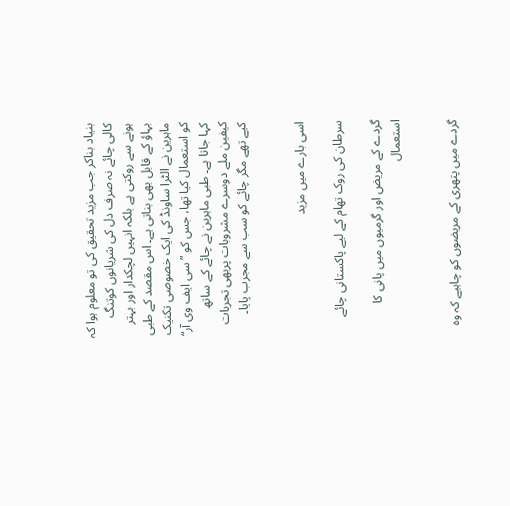بنیاد بناکر جب مزید تحقیق کی تو معلوم ہوا کہ کالی چائے نہ صرف دل کی شریانوں کوتنگ ہونے سے روکتی ہے بلکہ انہیں لچکدار اور بہتر بہاؤ کے قابل بھی بناتی ہے۔ اس مقصد کے طبی ماہرین نے الٹرا ساونڈ کی ایک خصوصی تکنیک کو استعمال کیا تھا، جس کو ”سی ایف وی آر“ کہا جاتا ہے۔ طبی ماہرین نے چائے کے ساتھ کیفین ملے دوسرے مشروبات پربھی تجربات کیے تھے مگر چائے کو سب سے مجرب پایا۔


اسی بارے میں مزید

سرطان کی روک تھام کے لیے پاکستانی چائے

گردے کے مریض اور گرمیوں میں پانی کا استعمال


گردے میں پتھری کے مریضوں کو چاہیے کہ وہ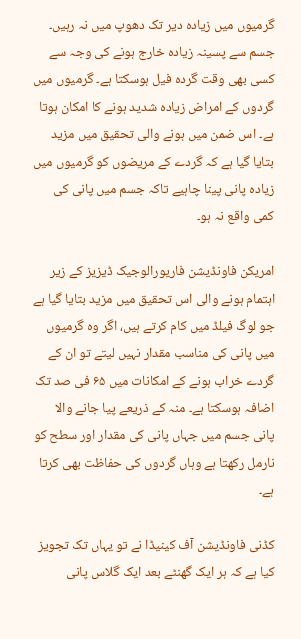گرمیوں میں زیادہ دیر تک دھوپ میں نہ رہیں۔ جسم سے پسینہ زیادہ خارج ہونے کی وجہ سے کسی بھی وقت گردہ فیل ہوسکتا ہے۔ گرمیوں میں گردوں کے امراض زیادہ شدید ہونے کا امکان ہوتا ہے۔ اس ضمن میں ہونے والی تحقیق میں مزید بتایا گیا ہے کہ گردے کے مریضوں کو گرمیوں میں زیادہ پانی پینا چاہیے تاکہ جسم میں پانی کی کمی واقع نہ ہو۔

امریکن فاونڈیشن فاریورالوجیک ڈیزیز کے زیر اہتمام ہونے والی اس تحقیق میں مزید بتایا گیا ہے جو لوگ فیلڈ میں کام کرتے ہیں، اگر وہ گرمیوں میں پانی کی مناسب مقدار نہیں لیتے تو ان کے گردے خراب ہونے کے امکانات میں ۶۵ فی صد تک اضافہ ہوسکتا ہے۔ منہ کے ذریعے پیا جانے والا پانی جسم میں جہاں پانی کی مقدار اور سطح کو نارمل رکھتا ہے وہاں گردوں کی حفاظت بھی کرتا ہے۔

کڈنی فاونڈیشن آف کینیڈا نے تو یہاں تک تجویز کیا ہے کہ ہر ایک گھنٹے بعد ایک گلاس پانی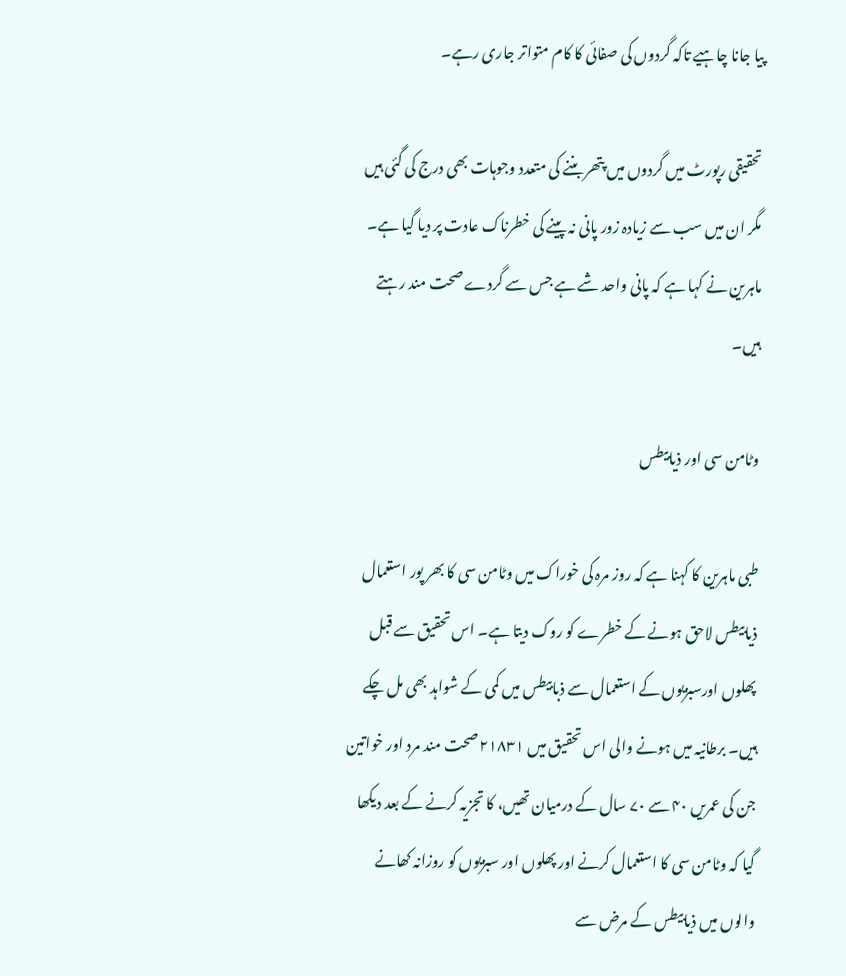پیا جانا چاہیے تاکہ گردوں کی صفائی کا کام متواتر جاری رہے۔

تحقیقی رپورٹ میں گردوں میں پتھر بننے کی متعدد وجوہات بھی درج کی گئی ہیں مگر ان میں سب سے زیادہ زور پانی نہ پینے کی خطرناک عادت پر دیا گیا ہے۔ ماہرین نے کہا ہے کہ پانی واحد شے ہے جس سے گردے صحت مند رہتے ہیں۔

وٹامن سی اور ذیابیطس

طبی ماہرین کا کہنا ہے کہ روز مرہ کی خوراک میں وٹامن سی کا بھر پور استعمال ذیابیطس لاحق ہونے کے خطرے کو روک دیتا ہے۔ اس تحقیق سے قبل پھلوں اورسبزیوں کے استعمال سے ذبابیطس میں کمی کے شواہد بھی مل چکے ہیں۔ برطانیہ میں ہونے والی اس تحقیق میں ۲۱۸۳۱ صحت مند مرد اور خواتین جن کی عمریں ۴۰ سے ۷۰ سال کے درمیان تھیں، کا تجزیہ کرنے کے بعد دیکھا گیا کہ وٹامن سی کا استعمال کرنے اور پھلوں اور سبزیوں کو روزانہ کھانے والوں میں ذیابیطس کے مرض سے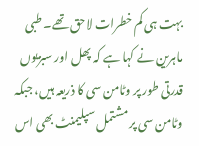بہت ہی کم خطرات لاحق تھے۔ طبی ماہرین نے کہا ہے کہ پھل اور سبزیوں قدرتی طور پر وٹامن سی کا ذریعہ ہیں، جبکہ وٹامن سی پر مشتمل سپلیمنٹ بھی اس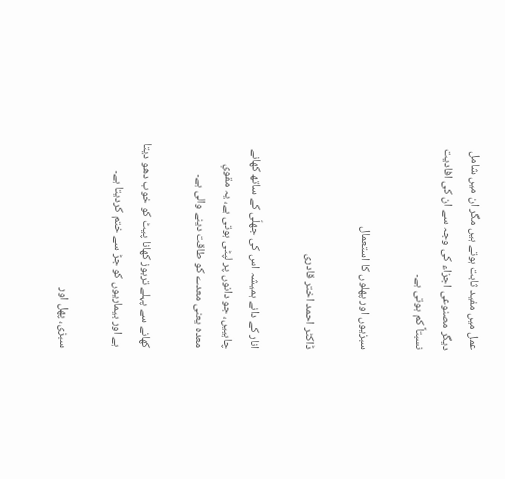عمل میں مفید ثابت ہوتے ہیں مگر ان میں شامل دیگر مصنوعی اجزاء کی وجہ سے ان کی افادیت نسبتاً کم ہوتی ہے۔

سبزیوں اور پھلوں کا استعمال

ڈاکٹر احمد اختر قادری

انار کے دانے ہمیشہ اس کی جھلّی کے ساتھ کھانے چاہییں، جو دانوں پر لپٹی ہوتی ہے، یہ مقویِ معدہ یعنی معدے کو طاقت دینے والی ہے۔

کھانے سے پہلے تربوز کھانا پیٹ کو خوب دھو دیتا ہے اور بیماریوں کو جڑ سے ختم کردیتا ہے۔

سبزی، پھل اور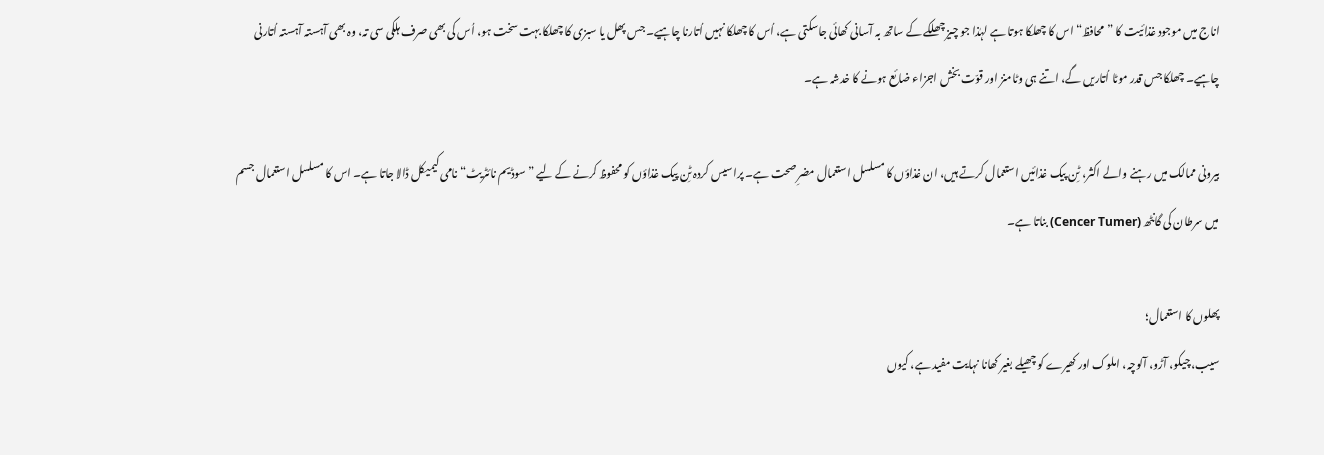اناج میں موجود غذائیت کا ”محافظ“ اس کا چھلکا ہوتا ہے لہٰذا جو چیز چھلکے کے ساتھ بہ آسانی کھائی جاسکتی ہے، اُس کا چھلکا نہیں اُتارنا چاہیے۔ جس پھل یا سبزی کا چھلکا بہت سخت ہو، اُس کی بھی صرف ہلکی سی تہ، وہ بھی آہستہ آہستہ اُتارنی چاہیے۔ چھلکا جس قدر موٹا اُتاریں گے، اتنے ہی وٹامنز اور قوّت بخش اجزاء ضائع ہونے کا خدشہ ہے۔

بیرونی ممالک میں رہنے والے اکثر، ٹِن پیک غذائیں استعمال کرتے ہیں، ان غذاؤں کا مسلسل استعمال مضرِ صحت ہے۔ پراسیس کردہ ٹِن پیک غذاؤں کو محفوظ کرنے کے لیے ”سوڈیم نائٹریٹ“ نامی کیمیکل ڈالا جاتا ہے۔ اس کا مسلسل استعمال جسم میں سرطان کی گانٹھ (Cencer Tumer) بناتا ہے۔

پھلوں کا استعمال؛
سیب، چیکو، آڑو، آلوچہ، املوک اور کھیرے کو چھیلے بغیر کھانا نہایت مفید ہے، کیوں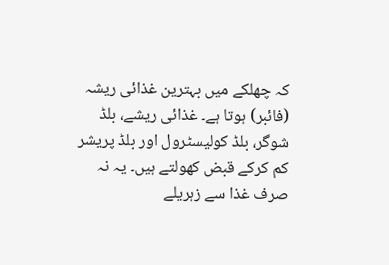کہ چھلکے میں بہترین غذائی ریشہ (فائبر) ہوتا ہے۔ غذائی ریشے، بلڈ شوگر، بلڈ کولیسٹرول اور بلڈ پریشر کم کرکے قبض کھولتے ہیں۔ یہ نہ صرف غذا سے زہریلے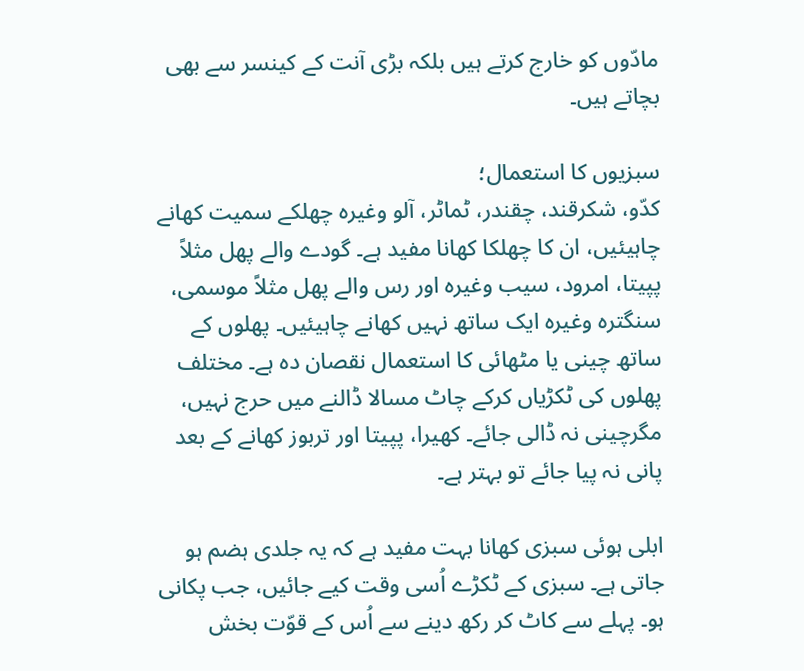مادّوں کو خارج کرتے ہیں بلکہ بڑی آنت کے کینسر سے بھی بچاتے ہیں۔

سبزیوں کا استعمال؛
کدّو، شکرقند، چقندر، ٹماٹر، آلو وغیرہ چھلکے سمیت کھانے چاہیئیں، ان کا چھلکا کھانا مفید ہے۔ گودے والے پھل مثلاً پپیتا، امرود، سیب وغیرہ اور رس والے پھل مثلاً موسمی، سنگترہ وغیرہ ایک ساتھ نہیں کھانے چاہیئیں۔ پھلوں کے ساتھ چینی یا مٹھائی کا استعمال نقصان دہ ہے۔ مختلف پھلوں کی ٹکڑیاں کرکے چاٹ مسالا ڈالنے میں حرج نہیں، مگرچینی نہ ڈالی جائے۔ کھیرا، پپیتا اور تربوز کھانے کے بعد پانی نہ پیا جائے تو بہتر ہے۔

ابلی ہوئی سبزی کھانا بہت مفید ہے کہ یہ جلدی ہضم ہو جاتی ہے۔ سبزی کے ٹکڑے اُسی وقت کیے جائیں، جب پکانی ہو۔ پہلے سے کاٹ کر رکھ دینے سے اُس کے قوّت بخش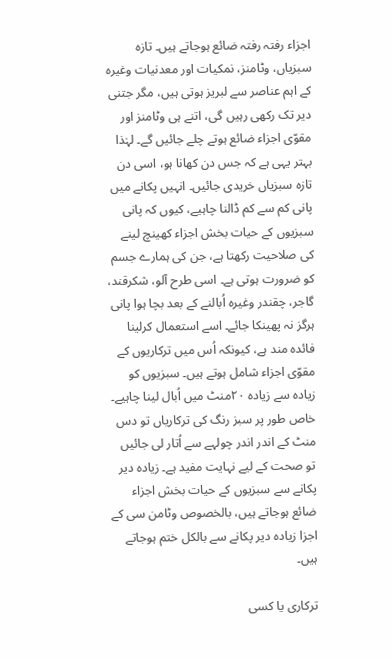اجزاء رفتہ رفتہ ضائع ہوجاتے ہیں۔ تازہ سبزیاں، وٹامنز، نمکیات اور معدنیات وغیرہ کے اہم عناصر سے لبریز ہوتی ہیں، مگر جتنی دیر تک رکھی رہیں گی، اتنے ہی وٹامنز اور مقوّی اجزاء ضائع ہوتے چلے جائیں گے۔ لہٰذا بہتر یہی ہے کہ جس دن کھانا ہو، اسی دن تازہ سبزیاں خریدی جائیں۔ انہیں پکانے میں پانی کم سے کم ڈالنا چاہیے، کیوں کہ پانی سبزیوں کے حیات بخش اجزاء کھینچ لینے کی صلاحیت رکھتا ہے، جن کی ہمارے جسم کو ضرورت ہوتی ہے۔ اسی طرح آلو، شکرقند، گاجر، چقندر وغیرہ اُبالنے کے بعد بچا ہوا پانی ہرگز نہ پھینکا جائے۔ اسے استعمال کرلینا فائدہ مند ہے، کیونکہ اُس میں ترکاریوں کے مقوّی اجزاء شامل ہوتے ہیں۔ سبزیوں کو زیادہ سے زیادہ ۲۰منٹ میں اُبال لینا چاہیے۔ خاص طور پر سبز رنگ کی ترکاریاں تو دس منٹ کے اندر اندر چولہے سے اُتار لی جائیں تو صحت کے لیے نہایت مفید ہے۔ زیادہ دیر پکانے سے سبزیوں کے حیات بخش اجزاء ضائع ہوجاتے ہیں، بالخصوص وٹامن سی کے اجزا زیادہ دیر پکانے سے بالکل ختم ہوجاتے ہیں۔

ترکاری یا کسی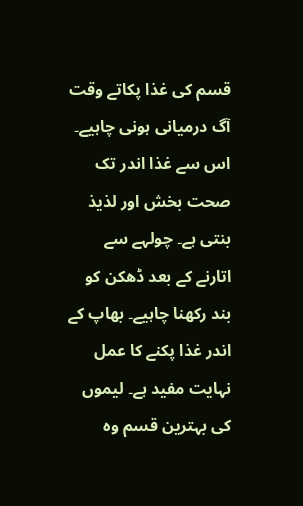قسم کی غذا پکاتے وقت آگ درمیانی ہونی چاہیے۔ اس سے غذا اندر تک صحت بخش اور لذیذ بنتی ہے۔ چولہے سے اتارنے کے بعد ڈھکن کو بند رکھنا چاہیے۔ بھاپ کے اندر غذا پکنے کا عمل نہایت مفید ہے۔ لیموں کی بہترین قسم وہ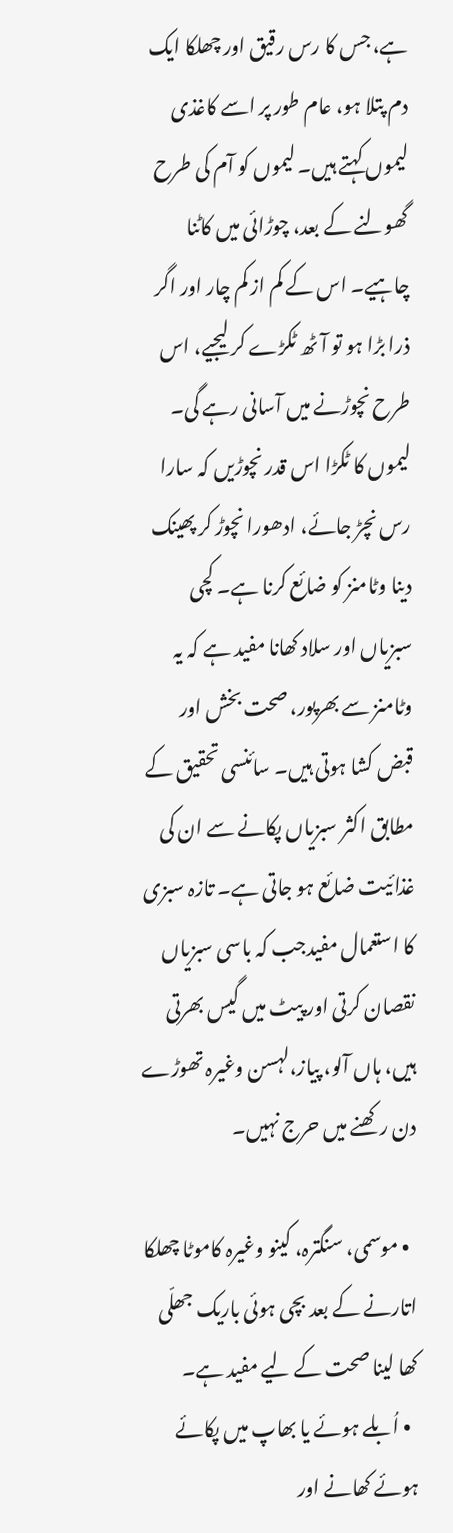ہے، جس کا رس رقیق اور چھلکا ایک دم پتلا ہو، عام طور پر اسے کاغذی لیموں کہتے ہیں۔ لیموں کو آم کی طرح گھولنے کے بعد، چوڑائی میں کاٹنا چاہیے۔ اس کے کم از کم چار اور اگر ذرا بڑا ہو تو آٹھ ٹکڑے کر لیجیے، اس طرح نچوڑنے میں آسانی رہے گی۔ لیموں کا ٹکڑا اس قدر نچوڑیں کہ سارا رس نچڑ جائے، ادھورا نچوڑ کر پھینک دینا وٹامنز کو ضائع کرنا ہے۔ کچی سبزیاں اور سلاد کھانا مفید ہے کہ یہ وٹامنز سے بھرپور، صحت بخش اور قبض کشا ہوتی ہیں۔ سائنسی تحقیق کے مطابق اکثر سبزیاں پکانے سے ان کی غذائیت ضائع ہو جاتی ہے۔ تازہ سبزی کا استعمال مفیدجب کہ باسی سبزیاں نقصان کرتی اور پیٹ میں گیس بھرتی ہیں، ہاں آلو، پیاز،لہسن وغیرہ تھوڑے دن رکھنے میں حرج نہیں۔

  • موسمی، سنگترہ، کینو وغیرہ کاموٹا چھلکا اتارنے کے بعد بچی ہوئی باریک جھلّی کھا لینا صحت کے لیے مفید ہے۔
  • اُبلے ہوئے یا بھاپ میں پکائے ہوئے کھانے اور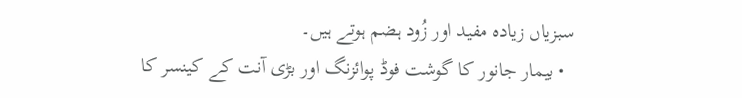سبزیاں زیادہ مفید اور زُود ہضم ہوتے ہیں۔
  • بیمار جانور کا گوشت فوڈ پوائزنگ اور بڑی آنت کے کینسر کا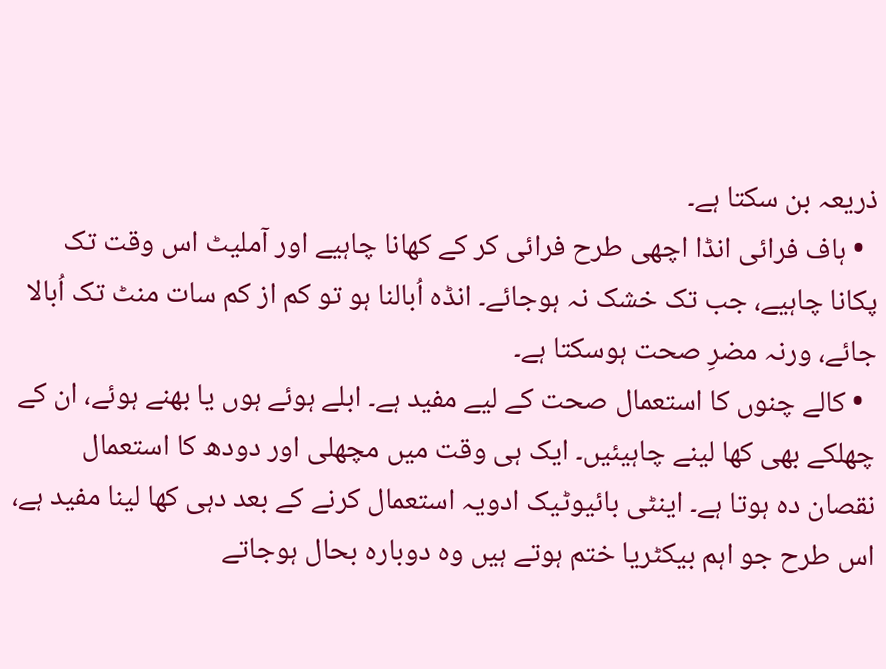ذریعہ بن سکتا ہے۔
  • ہاف فرائی انڈا اچھی طرح فرائی کر کے کھانا چاہیے اور آملیٹ اس وقت تک پکانا چاہیے، جب تک خشک نہ ہوجائے۔ انڈہ اُبالنا ہو تو کم از کم سات منٹ تک اُبالا جائے، ورنہ مضرِ صحت ہوسکتا ہے۔
  • کالے چنوں کا استعمال صحت کے لیے مفید ہے۔ ابلے ہوئے ہوں یا بھنے ہوئے، ان کے چھلکے بھی کھا لینے چاہیئیں۔ ایک ہی وقت میں مچھلی اور دودھ کا استعمال نقصان دہ ہوتا ہے۔ اینٹی بائیوٹیک ادویہ استعمال کرنے کے بعد دہی کھا لینا مفید ہے، اس طرح جو اہم بیکٹریا ختم ہوتے ہیں وہ دوبارہ بحال ہوجاتے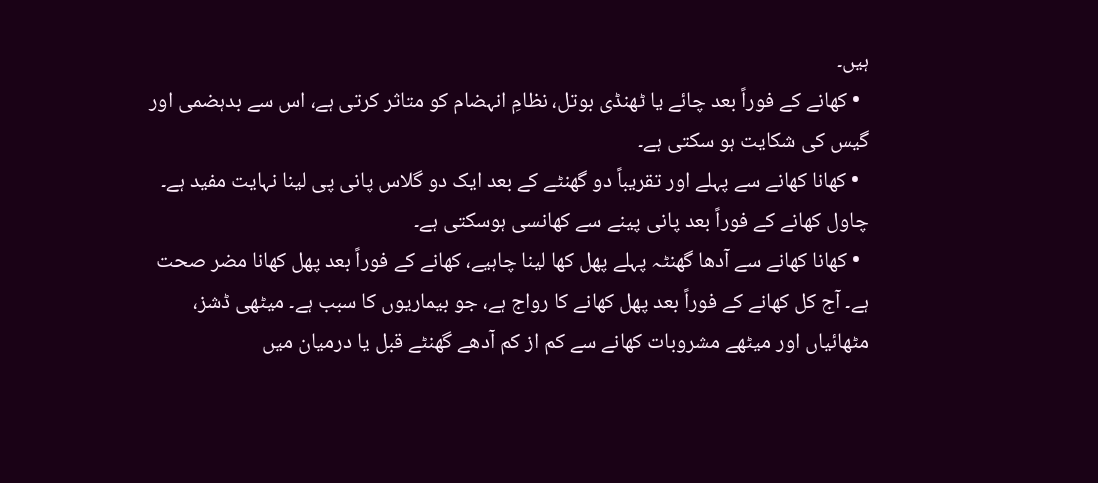ہیں۔
  • کھانے کے فوراً بعد چائے یا ٹھنڈی بوتل، نظامِ انہضام کو متاثر کرتی ہے، اس سے بدہضمی اور گیس کی شکایت ہو سکتی ہے۔
  • کھانا کھانے سے پہلے اور تقریباً دو گھنٹے کے بعد ایک دو گلاس پانی پی لینا نہایت مفید ہے۔ چاول کھانے کے فوراً بعد پانی پینے سے کھانسی ہوسکتی ہے۔
  • کھانا کھانے سے آدھا گھنٹہ پہلے پھل کھا لینا چاہیے، کھانے کے فوراً بعد پھل کھانا مضر صحت ہے۔ آج کل کھانے کے فوراً بعد پھل کھانے کا رواج ہے، جو بیماریوں کا سبب ہے۔ میٹھی ڈشز، مٹھائیاں اور میٹھے مشروبات کھانے سے کم از کم آدھے گھنٹے قبل یا درمیان میں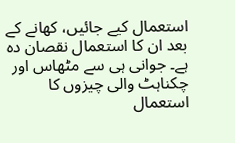استعمال کیے جائیں، کھانے کے بعد ان کا استعمال نقصان دہ ہے۔ جوانی ہی سے مٹھاس اور چکناہٹ والی چیزوں کا استعمال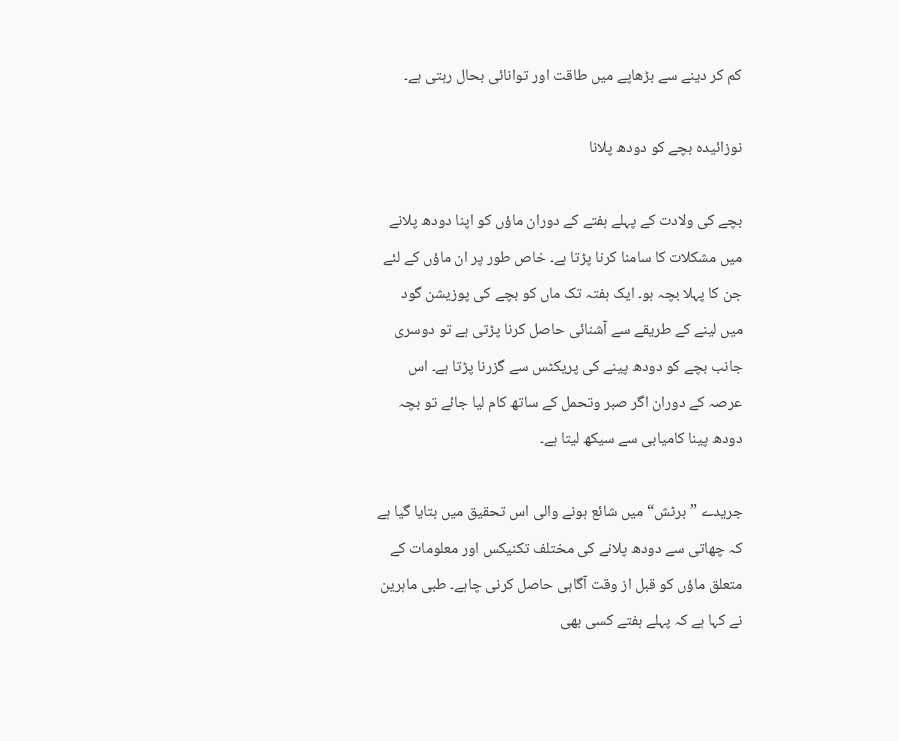کم کر دینے سے بڑھاپے میں طاقت اور توانائی بحال رہتی ہے۔

نوزائیدہ بچے کو دودھ پلانا

بچے کی ولادت کے پہلے ہفتے کے دوران ماؤں کو اپنا دودھ پلانے میں مشکلات کا سامنا کرنا پڑتا ہے۔ خاص طور پر ان ماؤں کے لئے جن کا پہلا بچہ ہو۔ ایک ہفتہ تک ماں کو بچے کی پوزیشن گود میں لینے کے طریقے سے آشنائی حاصل کرنا پڑتی ہے تو دوسری جانب بچے کو دودھ پینے کی پریکٹس سے گزرنا پڑتا ہے۔ اس عرصہ کے دوران اگر صبر وتحمل کے ساتھ کام لیا جائے تو بچہ دودھ پینا کامیابی سے سیکھ لیتا ہے۔

جریدے ”برٹش“ میں شائع ہونے والی اس تحقیق میں بتایا گیا ہے کہ چھاتی سے دودھ پلانے کی مختلف تکنیکس اور معلومات کے متعلق ماؤں کو قبل از وقت آگاہی حاصل کرنی چاہے۔ طبی ماہرین نے کہا ہے کہ پہلے ہفتے کسی بھی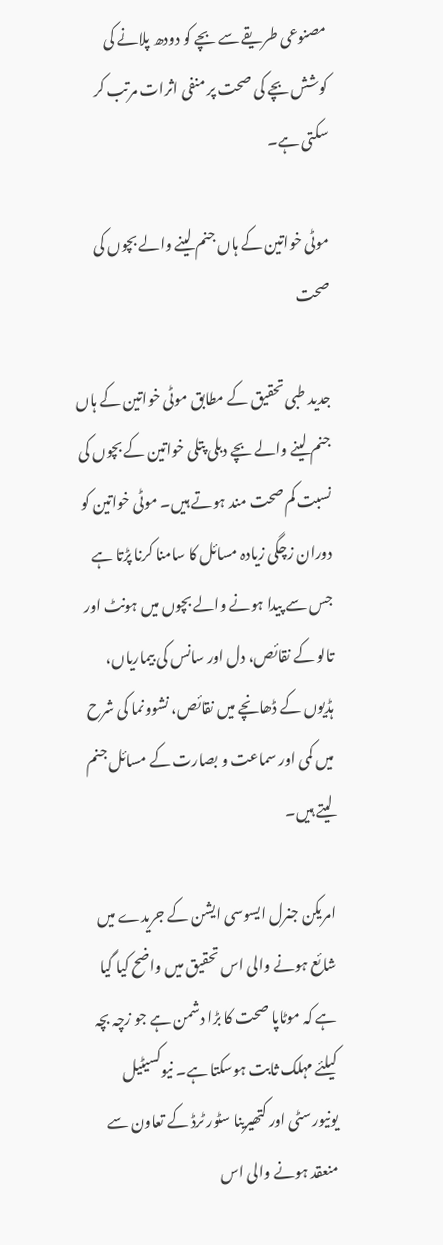مصنوعی طریقے سے بچے کو دودھ پلانے کی کوشش بچے کی صحت پر منفی اثرات مرتب کر سکتی ہے۔

موٹی خواتین کے ہاں جنم لینے والے بچوں کی صحت

جدید طبی تحقیق کے مطابق موٹی خواتین کے ہاں جنم لینے والے بچے دبلی پتلی خواتین کے بچوں کی نسبت کم صحت مند ہوتے ہیں۔ موٹی خواتین کو دوران زچگی زیادہ مسائل کا سامنا کرنا پڑتا ہے جس سے پیدا ہونے والے بچوں میں ہونٹ اور تالو کے نقائص، دل اور سانس کی بیماریاں، ہڈیوں کے ڈھانچے میں نقائص، نشوونما کی شرح میں کمی اور سماعت و بصارت کے مسائل جنم لیتے ہیں۔

امریکن جنرل ایسوسی ایشن کے جریدے میں شائع ہونے والی اس تحقیق میں واضح کیا گیا ہے کہ موٹاپا صحت کا بڑا دشمن ہے جو زچہ بچہ کیلئے مہلک ثابت ہوسکتا ہے۔ نیوکسیٹیل یونیورسٹی اور کتھیرینا سٹور ٹرڈ کے تعاون سے منعقد ہونے والی اس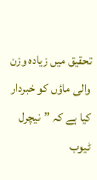تحقیق میں زیادہ وزن والی ماؤں کو خبردار کیا ہے کہ ”نیچرل ٹیوب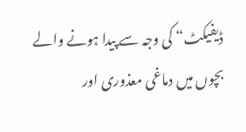ڈیفیکٹ“ کی وجہ سے پیدا ہونے والے بچوں میں دماغی معذوری اور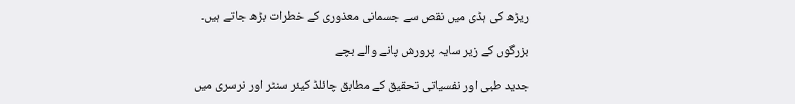ریڑھ کی ہڈی میں نقص سے جسمانی معذوری کے خطرات بڑھ جاتے ہیں۔

بزرگوں کے زیر سایہ پرورش پانے والے بچے

جدید طبی اور نفسیاتی تحقیق کے مطابق چائلڈ کیئر سنٹر اور نرسری میں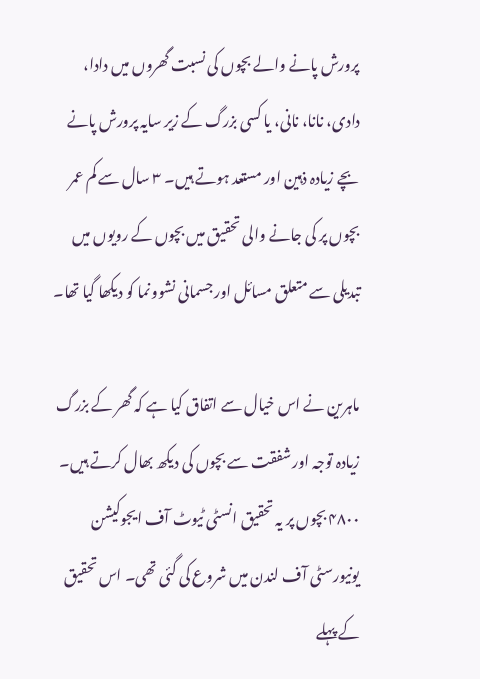پرورش پانے والے بچوں کی نسبت گھروں میں دادا، دادی، نانا، نانی، یا کسی بزرگ کے زیر سایہ پرورش پانے بچے زیادہ ذہین اور مستعد ہوتے ہیں۔ ۳ سال سے کم عمر بچوں پر کی جانے والی تحقیق میں بچوں کے رویوں میں تبدیلی سے متعلق مسائل اور جسمانی نشوونما کو دیکھا گیا تھا۔

ماہرین نے اس خیال سے اتفاق کیا ہے کہ گھر کے بزرگ زیادہ توجہ اور شفقت سے بچوں کی دیکھ بھال کرتے ہیں۔ ۴۸۰۰ بچوں پر یہ تحقیق انسٹی ٹیوٹ آف ایجوکیشن یونیورسٹی آف لندن میں شروع کی گئی تھی۔ اس تحقیق کے پہلے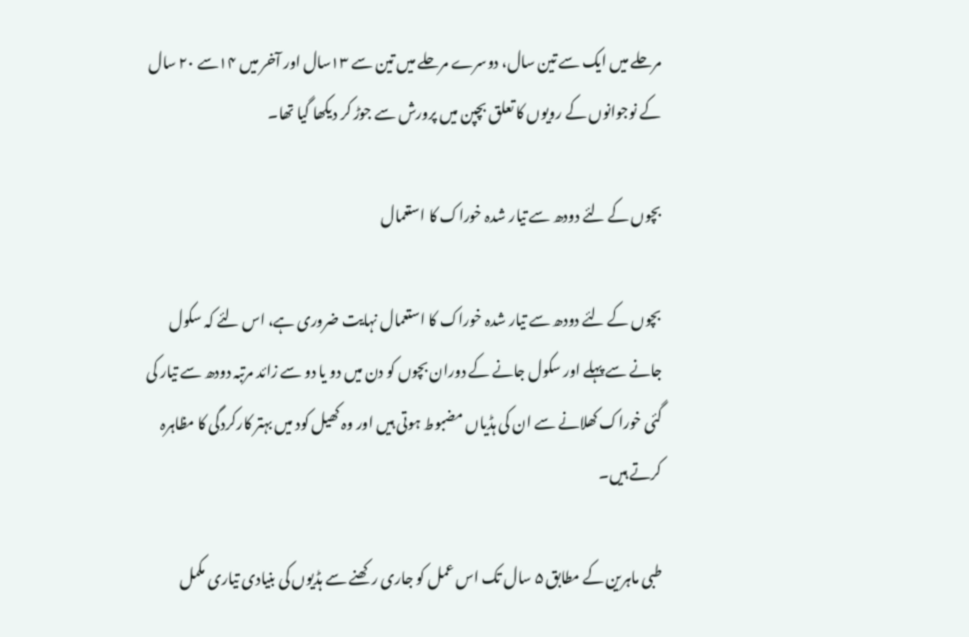مرحلے میں ایک سے تین سال، دوسرے مرحلے میں تین سے ۱۳سال اور آخر میں ۱۴سے ۲۰ سال کے نوجوانوں کے رویوں کا تعلق بچپن میں پرورش سے جوڑ کر دیکھا گیا تھا۔

بچوں کے لئے دودھ سے تیار شدہ خوراک کا استعمال

بچوں کے لئے دودھ سے تیار شدہ خوراک کا استعمال نہایت ضروری ہے، اس لئے کہ سکول جانے سے پہلے اور سکول جانے کے دوران بچوں کو دن میں دو یا دو سے زائد مرتبہ دودھ سے تیار کی گئی خوراک کھلانے سے ان کی ہڈیاں مضبوط ہوتی ہیں اور وہ کھیل کود میں بہتر کارکردگی کا مظاہرہ کرتے ہیں۔

طبی ماہرین کے مطابق ۵ سال تک اس عمل کو جاری رکھنے سے ہڈیوں کی بنیادی تیاری مکمل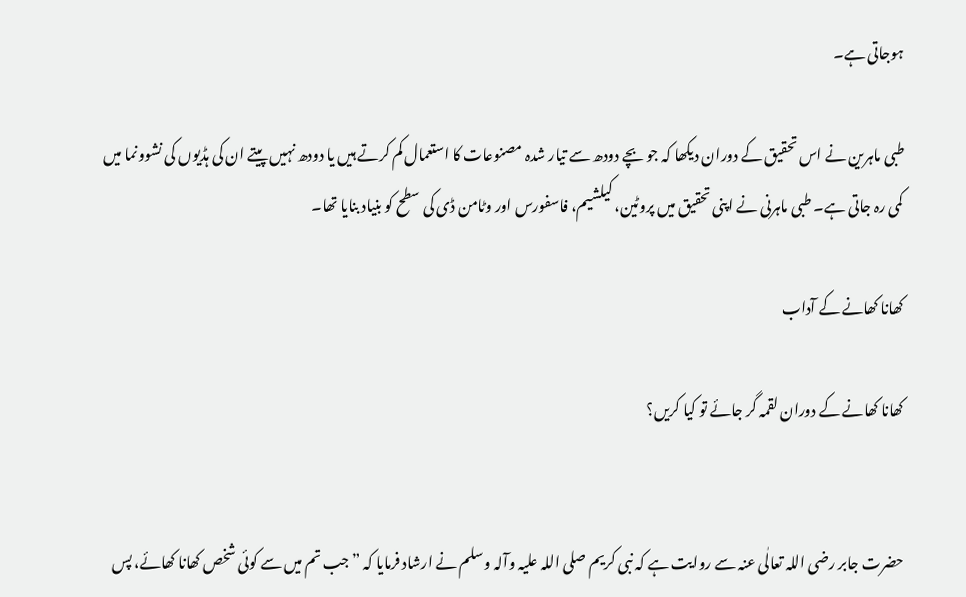ہوجاتی ہے۔

طبی ماہرین نے اس تحقیق کے دوران دیکھا کہ جو بچے دودھ سے تیار شدہ مصنوعات کا استعمال کم کرتے ہیں یا دودھ نہیں پیتے ان کی ہڈیوں کی نشوونما میں کمی رہ جاتی ہے۔ طبی ماہرنی نے اپنی تحقیق میں پروٹین، کیلشیم، فاسفورس اور وٹامن ڈی کی سطح کو بنیاد بنایا تھا۔

کھانا کھانے کے آداب

کھانا کھانے کے دوران لقمہ گر جائے تو کیا کریں؟


حضرت جابر رضی اللہ تعالٰی عنہ سے روایت ہے کہ نبی کریم صلی اللہ علیہ وآلہ وسلم نے ارشاد فرمایا کہ ”جب تم میں سے کوئی شخص کھانا کھائے، پس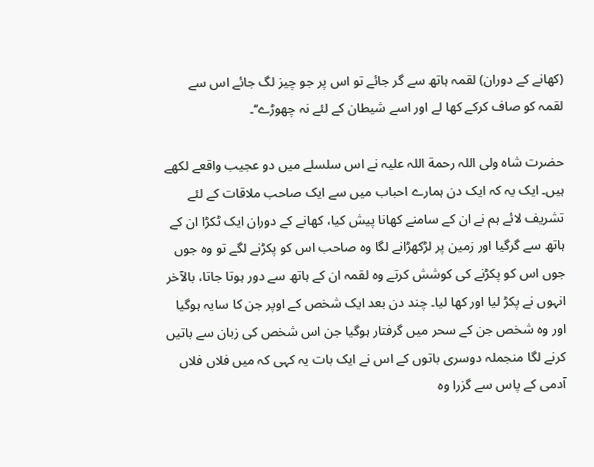(کھانے کے دوران) لقمہ ہاتھ سے گر جائے تو اس پر جو چیز لگ جائے اس سے لقمہ کو صاف کرکے کھا لے اور اسے شیطان کے لئے نہ چھوڑے‘‘۔

حضرت شاہ ولی اللہ رحمة اللہ علیہ نے اس سلسلے میں دو عجیب واقعے لکھے ہیں۔ ایک یہ کہ ایک دن ہمارے احباب میں سے ایک صاحب ملاقات کے لئے تشریف لائے ہم نے ان کے سامنے کھانا پیش کیا، کھانے کے دوران ایک ٹکڑا ان کے ہاتھ سے گرگیا اور زمین پر لڑکھڑانے لگا وہ صاحب اس کو پکڑنے لگے تو وہ جوں جوں اس کو پکڑنے کی کوشش کرتے وہ لقمہ ان کے ہاتھ سے دور ہوتا جاتا، بالآخر انہوں نے پکڑ لیا اور کھا لیا۔ چند دن بعد ایک شخص کے اوپر جن کا سایہ ہوگیا اور وہ شخص جن کے سحر میں گرفتار ہوگیا جن اس شخص کی زبان سے باتیں کرنے لگا منجملہ دوسری باتوں کے اس نے ایک بات یہ کہی کہ میں فلاں فلاں آدمی کے پاس سے گزرا وہ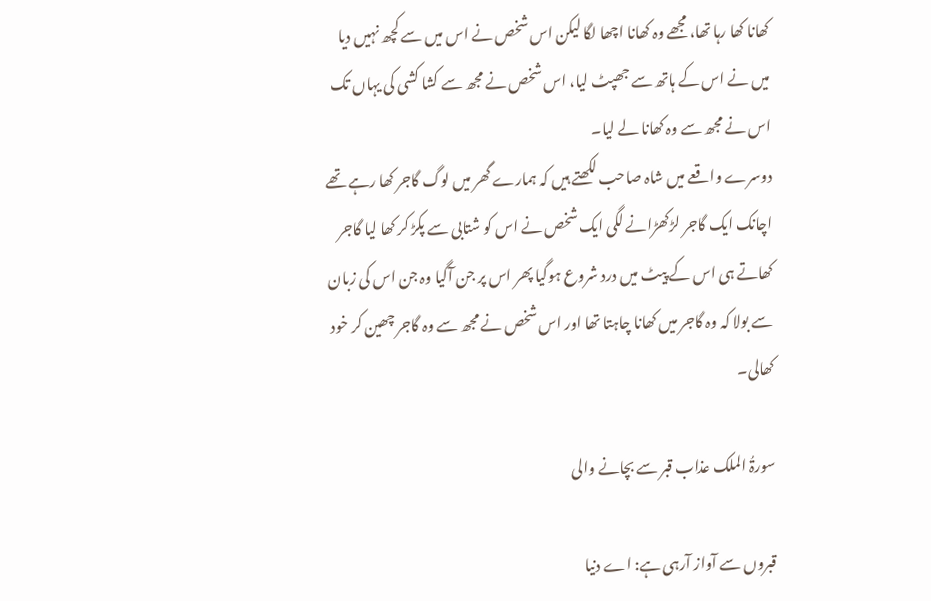کھانا کھا رہا تھا، مجھے وہ کھانا اچھا لگا لیکن اس شخص نے اس میں سے کچھ نہیں دیا میں نے اس کے ہاتھ سے جھپٹ لیا، اس شخص نے مجھ سے کشا کشی کی یہاں تک اس نے مجھ سے وہ کھانا لے لیا۔
دوسرے واقعے میں شاہ صاحب لکھتے ہیں کہ ہمارے گھر میں لوگ گاجر کھا رہے تھے اچانک ایک گاجر لڑکھڑانے لگی ایک شخص نے اس کو شتابی سے پکڑ کر کھا لیا گاجر کھاتے ہی اس کے پیٹ میں درد شروع ہوگیا پھر اس پر جن آگیا وہ جن اس کی زبان سے بولا کہ وہ گاجر میں کھانا چاہتا تھا اور اس شخص نے مجھ سے وہ گاجر چھین کر خود کھالی۔

سورۃُ الملک عذاب قبر سے بچانے والی

قبروں سے آواز آرہی ہے: اے دنیا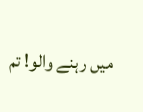میں رہنے والو! تم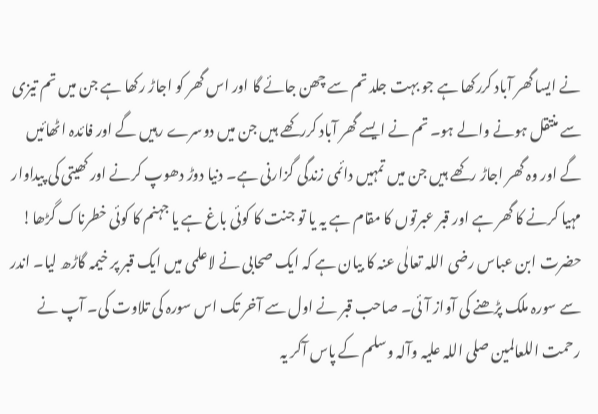نے ایسا گھر آباد کررکھا ہے جو بہت جلد تم سے چھن جائے گا اور اس گھر کو اجاڑ رکھا ہے جن میں تم تیزی سے منتقل ہونے والے ہو۔ تم نے ایسے گھر آباد کررکھے ہیں جن میں دوسرے رہیں گے اور فائدہ اٹھائیں گے اور وہ گھر اجاڑ رکھے ہیں جن میں تمہیں دائمی زندگی گزارنی ہے۔ دنیا دوڑ دھوپ کرنے اور کھیتی کی پیداوار مہیا کرنے کا گھر ہے اور قبر عبرتوں کا مقام ہے یہ یا تو جنت کا کوئی باغ ہے یا جہنم کا کوئی خطرناک گڑھا!
حضرت ابن عباس رضی اللہ تعالٰی عنہ کا بیان ہے کہ ایک صحابی نے لاعلمی میں ایک قبر پر خیمہ گاڑھ لیا۔ اندر سے سورہ ملک پڑھنے کی آواز آئی۔ صاحب قبر نے اول سے آخر تک اس سورہ کی تلاوت کی۔ آپ نے رحمت اللعالمین صلی اللہ علیہ وآلہ وسلم کے پاس آکر یہ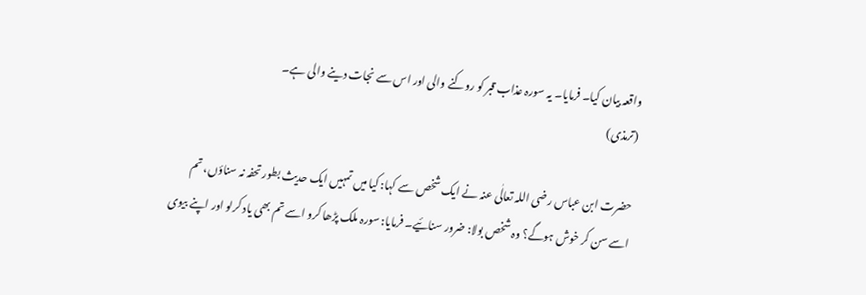واقعہ بیان کیا۔ فرمایا۔ یہ سورہ عذاب قبر کو روکنے والی اور اس سے نجات دینے والی ہے۔
(ترمذی)

حضرت ابن عباس رضی اللہ تعالٰی عنہ نے ایک شخص سے کہا: کیا میں تمہیں ایک حدیث بطور تحفہ نہ سناؤں، تم اسے سن کر خوش ہوگے؟ وہ شخص بولا: ضرور سنائیے۔ فرمایا: سورہ ملک پڑھا کرو اسے تم بھی یاد کرلو اور اپنے بیوی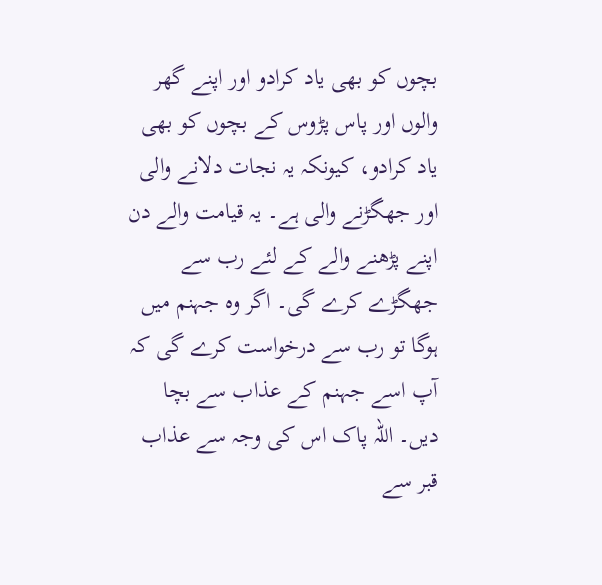بچوں کو بھی یاد کرادو اور اپنے گھر والوں اور پاس پڑوس کے بچوں کو بھی یاد کرادو، کیونکہ یہ نجات دلانے والی اور جھگڑنے والی ہے۔ یہ قیامت والے دن اپنے پڑھنے والے کے لئے رب سے جھگڑے کرے گی۔ اگر وہ جہنم میں ہوگا تو رب سے درخواست کرے گی کہ آپ اسے جہنم کے عذاب سے بچا دیں۔ اللہ پاک اس کی وجہ سے عذاب قبر سے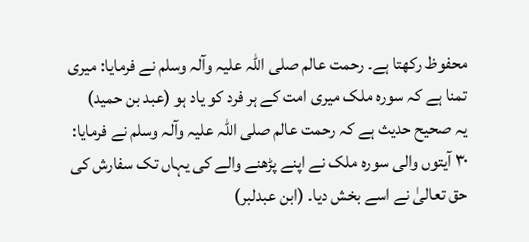محفوظ رکھتا ہے۔ رحمت عالم صلی اللہ علیہ وآلہ وسلم نے فرمایا: میری تمنا ہے کہ سورہ ملک میری امت کے ہر فرد کو یاد ہو (عبد بن حمید)
یہ صحیح حدیث ہے کہ رحمت عالم صلی اللہ علیہ وآلہ وسلم نے فرمایا: ۳۰ آیتوں والی سورہ ملک نے اپنے پڑھنے والے کی یہاں تک سفارش کی حق تعالیٰ نے اسے بخش دیا۔ (ابن عبدلبر)